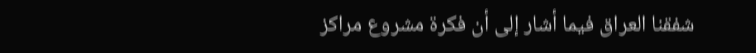شفقنا العراق فيما أشار إلى أن فكرة مشروع مراكز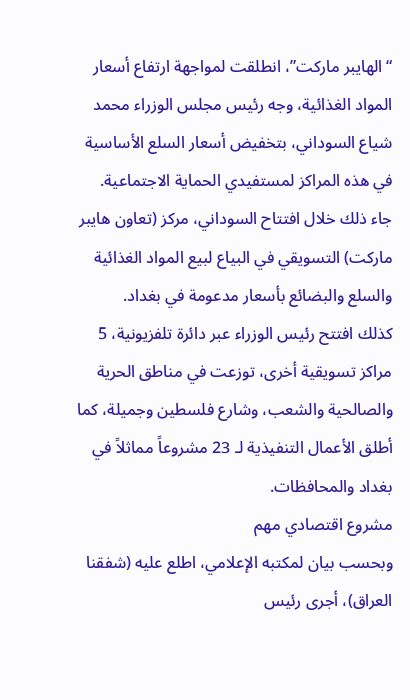“الهايبر ماركت”، انطلقت لمواجهة ارتفاع أسعار المواد الغذائية، وجه رئيس مجلس الوزراء محمد شياع السوداني، بتخفيض أسعار السلع الأساسية في هذه المراكز لمستفيدي الحماية الاجتماعية.
جاء ذلك خلال افتتاح السوداني، مركز (تعاون هايبر ماركت) التسويقي في البياع لبيع المواد الغذائية والسلع والبضائع بأسعار مدعومة في بغداد.
كذلك افتتح رئيس الوزراء عبر دائرة تلفزيونية، 5 مراكز تسويقية أخرى، توزعت في مناطق الحرية والصالحية والشعب، وشارع فلسطين وجميلة، كما أطلق الأعمال التنفيذية لـ 23 مشروعاً مماثلاً في بغداد والمحافظات.
مشروع اقتصادي مهم
وبحسب بيان لمكتبه الإعلامي، اطلع عليه (شفقنا العراق)، أجرى رئيس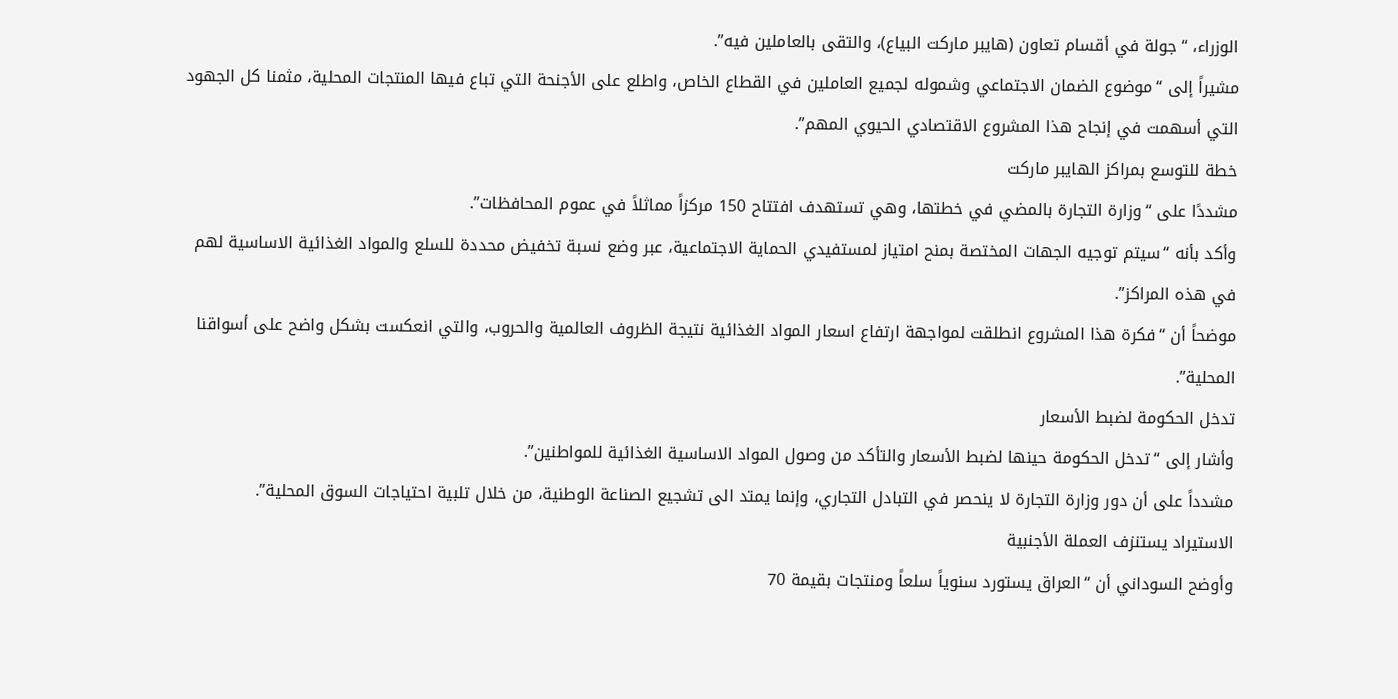الوزراء، “جولة في أقسام تعاون (هايبر ماركت البياع)، والتقى بالعاملين فيه”.
مشيراً إلى “موضوع الضمان الاجتماعي وشموله لجميع العاملين في القطاع الخاص، واطلع على الأجنحة التي تباع فيها المنتجات المحلية، مثمنا كل الجهود التي أسهمت في إنجاح هذا المشروع الاقتصادي الحيوي المهم”.
خطة للتوسع بمراكز الهايبر ماركت
مشددًا على “وزارة التجارة بالمضي في خطتها، وهي تستهدف افتتاح 150 مركزاً مماثلاً في عموم المحافظات”.
وأكد بأنه “سيتم توجيه الجهات المختصة بمنح امتياز لمستفيدي الحماية الاجتماعية، عبر وضع نسبة تخفيض محددة للسلع والمواد الغذائية الاساسية لهم في هذه المراكز”.
موضحاً أن “فكرة هذا المشروع انطلقت لمواجهة ارتفاع اسعار المواد الغذائية نتيجة الظروف العالمية والحروب، والتي انعكست بشكل واضح على أسواقنا المحلية”.
تدخل الحكومة لضبط الأسعار
وأشار إلى “تدخل الحكومة حينها لضبط الأسعار والتأكد من وصول المواد الاساسية الغذائية للمواطنين”.
مشدداً على أن دور وزارة التجارة لا ينحصر في التبادل التجاري، وإنما يمتد الى تشجيع الصناعة الوطنية، من خلال تلبية احتياجات السوق المحلية”.
الاستيراد يستنزف العملة الأجنبية
وأوضح السوداني أن “العراق يستورد سنوياً سلعاً ومنتجات بقيمة 70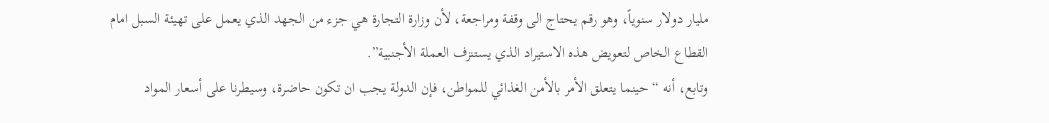مليار دولار سنوياً، وهو رقم يحتاج الى وقفة ومراجعة، لأن وزارة التجارة هي جزء من الجهد الذي يعمل على تهيئة السبل امام القطاع الخاص لتعويض هذه الاستيراد الذي يستنزف العملة الأجنبية”.
وتابع، أنه “حينما يتعلق الأمر بالأمن الغذائي للمواطن، فإن الدولة يجب ان تكون حاضرة، وسيطرنا على أسعار المواد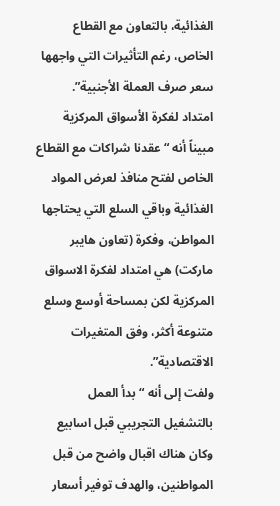الغذائية، بالتعاون مع القطاع الخاص، رغم التأثيرات التي واجهها سعر صرف العملة الأجنبية”.
امتداد لفكرة الأسواق المركزية
مبيناً أنه “عقدنا شراكات مع القطاع الخاص لفتح منافذ لعرض المواد الغذائية وباقي السلع التي يحتاجها المواطن، وفكرة (تعاون هايبر ماركت) هي امتداد لفكرة الاسواق المركزية لكن بمساحة أوسع وسلع متنوعة أكثر، وفق المتغيرات الاقتصادية”.
ولفت إلى أنه “بدأ العمل بالتشغيل التجريبي قبل اسابيع وكان هناك اقبال واضح من قبل المواطنين، والهدف توفير أسعار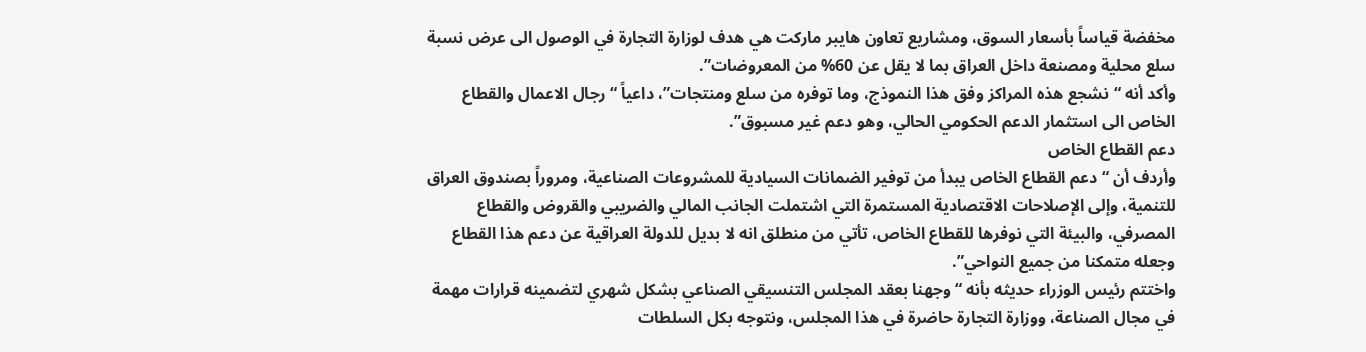مخفضة قياساً بأسعار السوق، ومشاريع تعاون هايبر ماركت هي هدف لوزارة التجارة في الوصول الى عرض نسبة سلع محلية ومصنعة داخل العراق بما لا يقل عن 60% من المعروضات”.
وأكد أنه “نشجع هذه المراكز وفق هذا النموذج، وما توفره من سلع ومنتجات”، داعياً “رجال الاعمال والقطاع الخاص الى استثمار الدعم الحكومي الحالي، وهو دعم غير مسبوق”.
دعم القطاع الخاص
وأردف أن “دعم القطاع الخاص يبدأ من توفير الضمانات السيادية للمشروعات الصناعية، ومروراً بصندوق العراق للتنمية، وإلى الإصلاحات الاقتصادية المستمرة التي اشتملت الجانب المالي والضريبي والقروض والقطاع المصرفي، والبيئة التي نوفرها للقطاع الخاص، تأتي من منطلق انه لا بديل للدولة العراقية عن دعم هذا القطاع وجعله متمكنا من جميع النواحي”.
واختتم رئيس الوزراء حديثه بأنه “وجهنا بعقد المجلس التنسيقي الصناعي بشكل شهري لتضمينه قرارات مهمة في مجال الصناعة، ووزارة التجارة حاضرة في هذا المجلس، ونتوجه بكل السلطات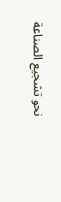نحو تشجيع الصناعة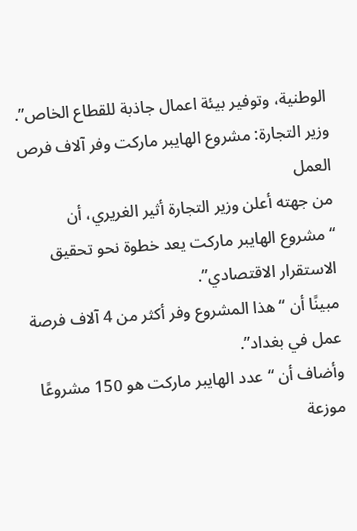الوطنية، وتوفير بيئة اعمال جاذبة للقطاع الخاص”.
وزير التجارة: مشروع الهايبر ماركت وفر آلاف فرص العمل
من جهته أعلن وزير التجارة أثير الغريري، أن “مشروع الهايبر ماركت يعد خطوة نحو تحقيق الاستقرار الاقتصادي”.
مبينًا أن “هذا المشروع وفر أكثر من 4 آلاف فرصة عمل في بغداد”.
وأضاف أن “عدد الهايبر ماركت هو 150 مشروعًا موزعة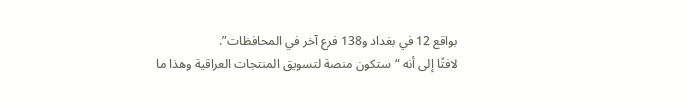بواقع 12 في بغداد و138 فرع آخر في المحافظات”.
لافتًا إلى أنه “ستكون منصة لتسويق المنتجات العراقية وهذا ما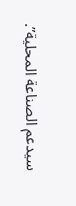سيدعم الصناعة المحلية”.